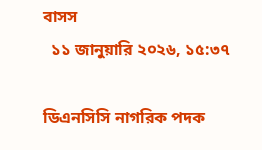বাসস
  ১১ জানুয়ারি ২০২৬, ১৫:৩৭

ডিএনসিসি নাগরিক পদক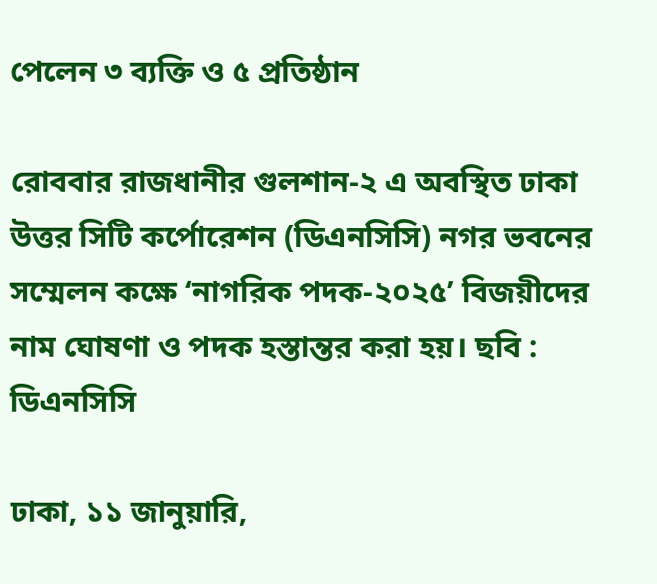পেলেন ৩ ব্যক্তি ও ৫ প্রতিষ্ঠান

রোববার রাজধানীর গুলশান-২ এ অবস্থিত ঢাকা উত্তর সিটি কর্পোরেশন (ডিএনসিসি) নগর ভবনের সম্মেলন কক্ষে ‘নাগরিক পদক-২০২৫’ বিজয়ীদের নাম ঘোষণা ও পদক হস্তান্তর করা হয়। ছবি : ডিএনসিসি

ঢাকা, ১১ জানুয়ারি,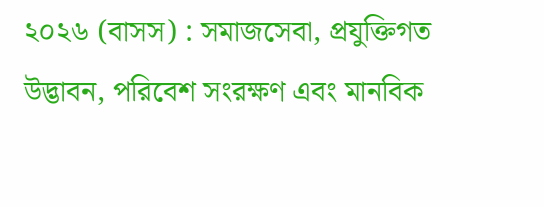২০২৬ (বাসস) : সমাজসেবা, প্রযুক্তিগত উদ্ভাবন, পরিবেশ সংরক্ষণ এবং মানবিক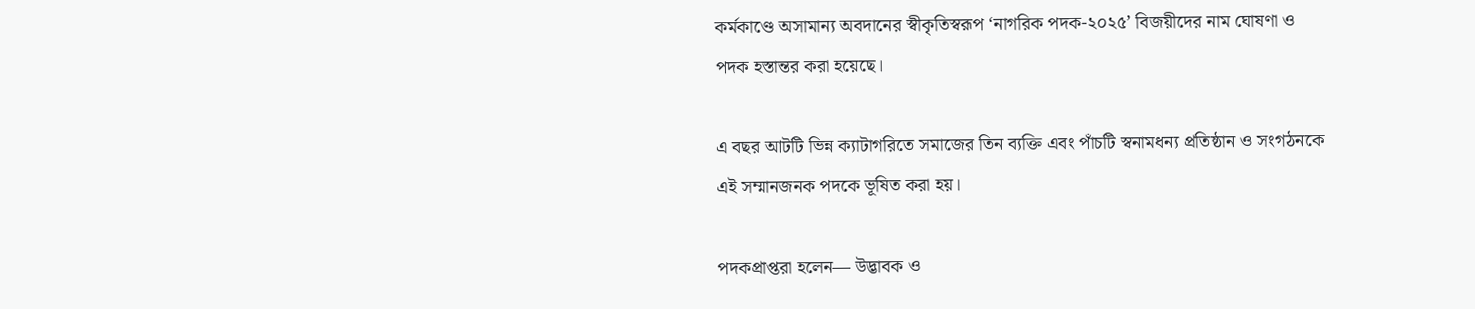কর্মকাণ্ডে অসামান্য অবদানের স্বীকৃতিস্বরূপ ‘নাগরিক পদক-২০২৫’ বিজয়ীদের নাম ঘোষণা ও পদক হস্তান্তর করা হয়েছে।

এ বছর আটটি ভিন্ন ক্যাটাগরিতে সমাজের তিন ব্যক্তি এবং পাঁচটি স্বনামধন্য প্রতিষ্ঠান ও সংগঠনকে এই সম্মানজনক পদকে ভূষিত করা হয়।

পদকপ্রাপ্তরা হলেন— উদ্ভাবক ও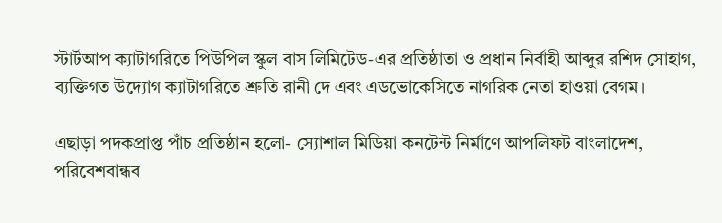স্টার্টআপ ক্যাটাগরিতে পিউপিল স্কুল বাস লিমিটেড-এর প্রতিষ্ঠাতা ও প্রধান নির্বাহী আব্দুর রশিদ সোহাগ, ব্যক্তিগত উদ্যোগ ক্যাটাগরিতে শ্রুতি রানী দে এবং এডভোকেসিতে নাগরিক নেতা হাওয়া বেগম।

এছাড়া পদকপ্রাপ্ত পাঁচ প্রতিষ্ঠান হলো- স্যোশাল মিডিয়া কনটেন্ট নির্মাণে আপলিফট বাংলাদেশ, পরিবেশবান্ধব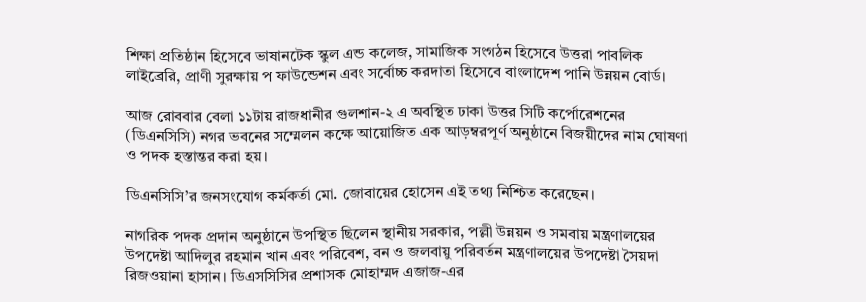শিক্ষা প্রতিষ্ঠান হিসেবে ভাষানটেক স্কুল এন্ড কলেজ, সামাজিক সংগঠন হিসেবে উত্তরা পাবলিক লাইব্রেরি, প্রাণী সুরক্ষায় প ফাউন্ডেশন এবং সর্বোচ্চ করদাতা হিসেবে বাংলাদেশ পানি উন্নয়ন বোর্ড।

আজ রোববার বেলা ১১টায় রাজধানীর গুলশান-২ এ অবস্থিত ঢাকা উত্তর সিটি কর্পোরেশনের (ডিএনসিসি) নগর ভবনের সম্মেলন কক্ষে আয়োজিত এক আড়ম্বরপূর্ণ অনুষ্ঠানে বিজয়ীদের নাম ঘোষণা ও পদক হস্তান্তর করা হয়।

ডিএনসিসি’র জনসংযোগ কর্মকর্তা মো. জোবায়ের হোসেন এই তথ্য নিশ্চিত করেছেন।

নাগরিক পদক প্রদান অনুষ্ঠানে উপস্থিত ছিলেন স্থানীয় সরকার, পল্লী উন্নয়ন ও সমবায় মন্ত্রণালয়ের উপদেষ্টা আদিলুর রহমান খান এবং পরিবেশ, বন ও জলবায়ু পরিবর্তন মন্ত্রণালয়ের উপদেষ্টা সৈয়দা রিজওয়ানা হাসান। ডিএসসিসির প্রশাসক মোহাম্মদ এজাজ-এর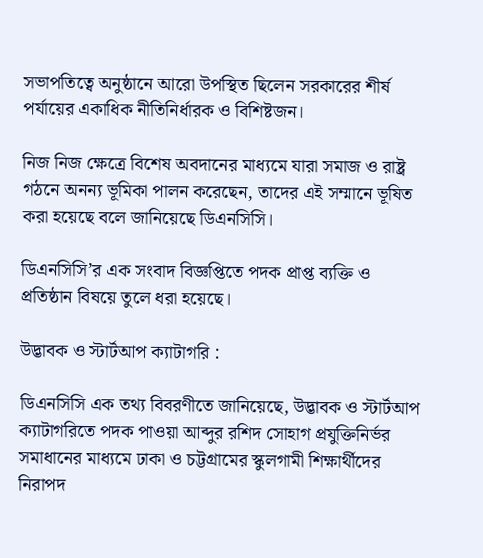সভাপতিত্বে অনুষ্ঠানে আরো উপস্থিত ছিলেন সরকারের শীর্ষ পর্যায়ের একাধিক নীতিনির্ধারক ও বিশিষ্টজন।

নিজ নিজ ক্ষেত্রে বিশেষ অবদানের মাধ্যমে যারা সমাজ ও রাষ্ট্র গঠনে অনন্য ভূমিকা পালন করেছেন, তাদের এই সম্মানে ভূষিত করা হয়েছে বলে জানিয়েছে ডিএনসিসি।

ডিএনসিসি’র এক সংবাদ বিজ্ঞপ্তিতে পদক প্রাপ্ত ব্যক্তি ও প্রতিষ্ঠান বিষয়ে তুলে ধরা হয়েছে।

উদ্ভাবক ও স্টার্টআপ ক্যাটাগরি :

ডিএনসিসি এক তথ্য বিবরণীতে জানিয়েছে, উদ্ভাবক ও স্টার্টআপ ক্যাটাগরিতে পদক পাওয়া আব্দুর রশিদ সোহাগ প্রযুক্তিনির্ভর সমাধানের মাধ্যমে ঢাকা ও চট্টগ্রামের স্কুলগামী শিক্ষার্থীদের নিরাপদ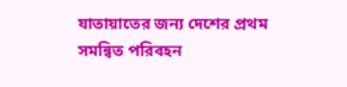যাতায়াতের জন্য দেশের প্রথম সমন্বিত পরিবহন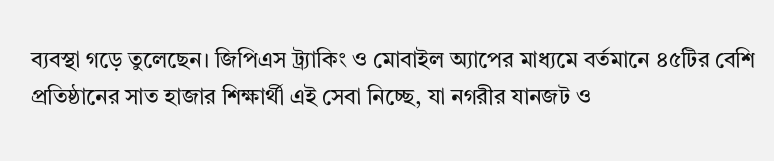ব্যবস্থা গড়ে তুলেছেন। জিপিএস ট্র্যাকিং ও মোবাইল অ্যাপের মাধ্যমে বর্তমানে ৪৫টির বেশি প্রতিষ্ঠানের সাত হাজার শিক্ষার্থী এই সেবা নিচ্ছে, যা নগরীর যানজট ও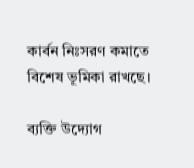কার্বন নিঃসরণ কমাতে বিশেষ ভূমিকা রাখছে।

ব্যক্তি উদ্যোগ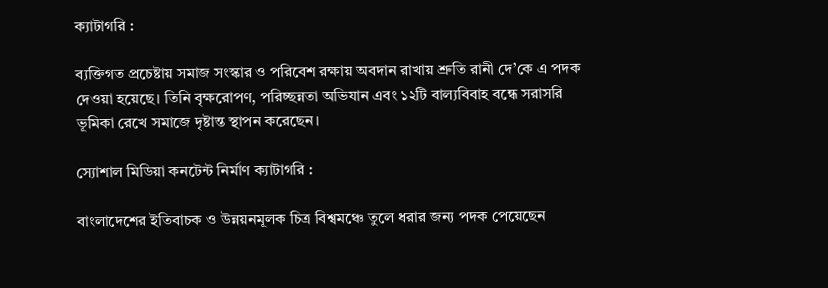ক্যাটাগরি :

ব্যক্তিগত প্রচেষ্টায় সমাজ সংস্কার ও পরিবেশ রক্ষায় অবদান রাখায় শ্রুতি রানী দে’কে এ পদক দেওয়া হয়েছে। তিনি বৃক্ষরোপণ, পরিচ্ছন্নতা অভিযান এবং ১২টি বাল্যবিবাহ বন্ধে সরাসরি ভূমিকা রেখে সমাজে দৃষ্টান্ত স্থাপন করেছেন।

স্যোশাল মিডিয়া কনটেন্ট নির্মাণ ক্যাটাগরি :

বাংলাদেশের ইতিবাচক ও উন্নয়নমূলক চিত্র বিশ্বমঞ্চে তুলে ধরার জন্য পদক পেয়েছেন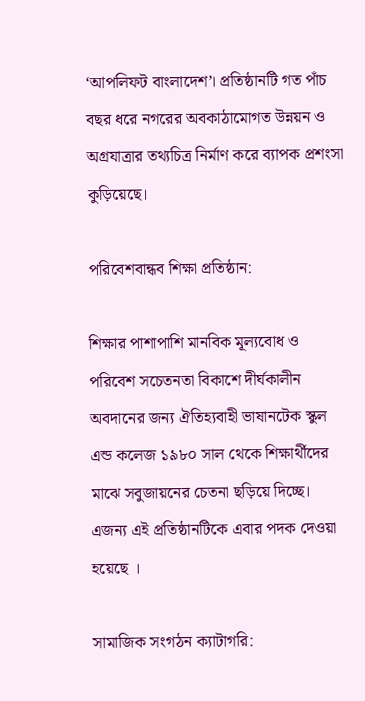‘আপলিফট বাংলাদেশ’। প্রতিষ্ঠানটি গত পাঁচ বছর ধরে নগরের অবকাঠামোগত উন্নয়ন ও অগ্রযাত্রার তথ্যচিত্র নির্মাণ করে ব্যাপক প্রশংসা কুড়িয়েছে।

পরিবেশবান্ধব শিক্ষা প্রতিষ্ঠান:

শিক্ষার পাশাপাশি মানবিক মূল্যবোধ ও পরিবেশ সচেতনতা বিকাশে দীর্ঘকালীন অবদানের জন্য ঐতিহ্যবাহী ভাষানটেক স্কুল এন্ড কলেজ ১৯৮০ সাল থেকে শিক্ষার্থীদের মাঝে সবুজায়নের চেতনা ছড়িয়ে দিচ্ছে। এজন্য এই প্রতিষ্ঠানটিকে এবার পদক দেওয়া হয়েছে ।

সামাজিক সংগঠন ক্যাটাগরি: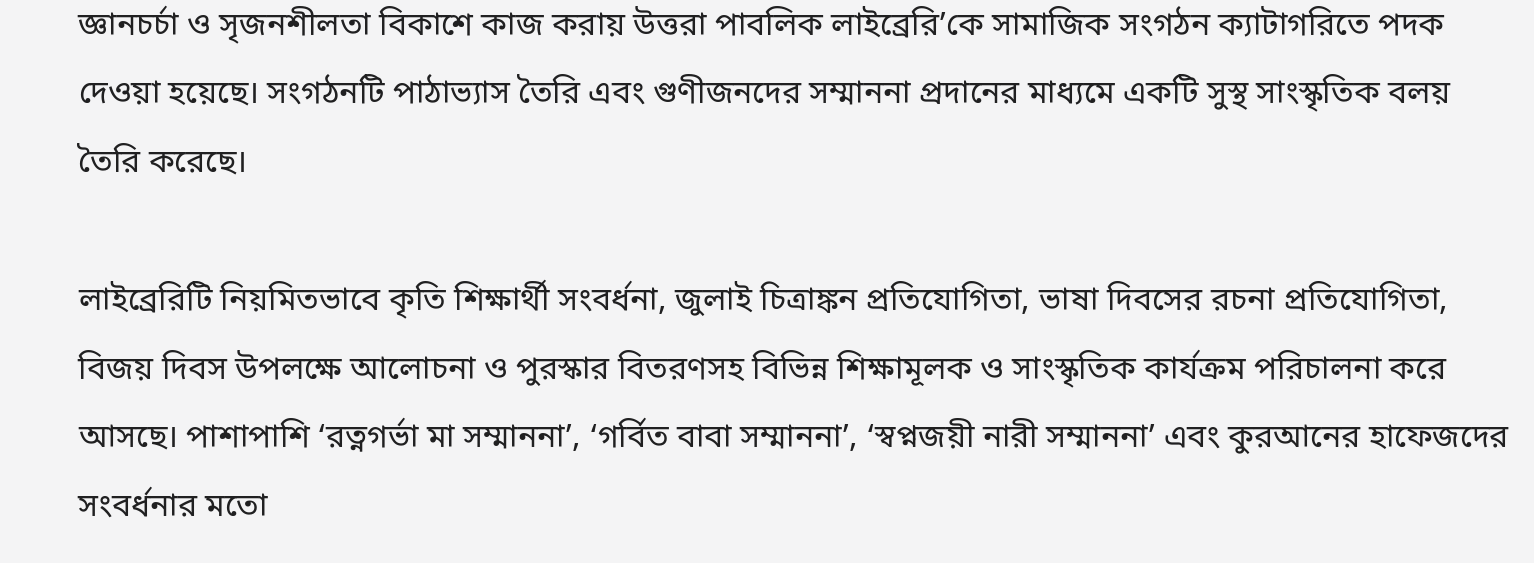জ্ঞানচর্চা ও সৃজনশীলতা বিকাশে কাজ করায় উত্তরা পাবলিক লাইব্রেরি’কে সামাজিক সংগঠন ক্যাটাগরিতে পদক দেওয়া হয়েছে। সংগঠনটি পাঠাভ্যাস তৈরি এবং গুণীজনদের সম্মাননা প্রদানের মাধ্যমে একটি সুস্থ সাংস্কৃতিক বলয় তৈরি করেছে।

লাইব্রেরিটি নিয়মিতভাবে কৃতি শিক্ষার্থী সংবর্ধনা, জুলাই চিত্রাঙ্কন প্রতিযোগিতা, ভাষা দিবসের রচনা প্রতিযোগিতা, বিজয় দিবস উপলক্ষে আলোচনা ও পুরস্কার বিতরণসহ বিভিন্ন শিক্ষামূলক ও সাংস্কৃতিক কার্যক্রম পরিচালনা করে আসছে। পাশাপাশি ‘রত্নগর্ভা মা সম্মাননা’, ‘গর্বিত বাবা সম্মাননা’, ‘স্বপ্নজয়ী নারী সম্মাননা’ এবং কুরআনের হাফেজদের সংবর্ধনার মতো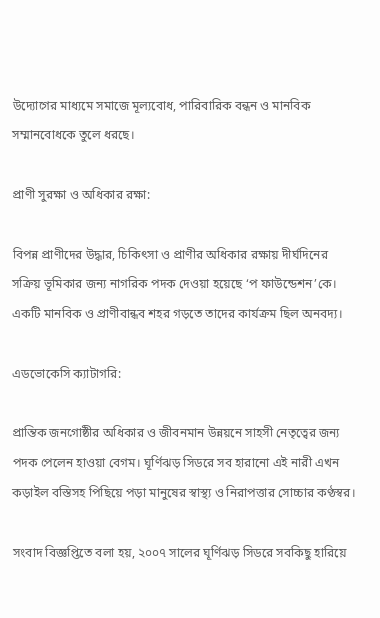উদ্যোগের মাধ্যমে সমাজে মূল্যবোধ, পারিবারিক বন্ধন ও মানবিক সম্মানবোধকে তুলে ধরছে।

প্রাণী সুরক্ষা ও অধিকার রক্ষা:

বিপন্ন প্রাণীদের উদ্ধার, চিকিৎসা ও প্রাণীর অধিকার রক্ষায় দীর্ঘদিনের সক্রিয় ভূমিকার জন্য নাগরিক পদক দেওয়া হয়েছে ‘প ফাউন্ডেশন’কে। একটি মানবিক ও প্রাণীবান্ধব শহর গড়তে তাদের কার্যক্রম ছিল অনবদ্য।

এডভোকেসি ক্যাটাগরি:

প্রান্তিক জনগোষ্ঠীর অধিকার ও জীবনমান উন্নয়নে সাহসী নেতৃত্বের জন্য পদক পেলেন হাওয়া বেগম। ঘূর্ণিঝড় সিডরে সব হারানো এই নারী এখন কড়াইল বস্তিসহ পিছিয়ে পড়া মানুষের স্বাস্থ্য ও নিরাপত্তার সোচ্চার কণ্ঠস্বর।

সংবাদ বিজ্ঞপ্তিতে বলা হয়, ২০০৭ সালের ঘূর্ণিঝড় সিডরে সবকিছু হারিয়ে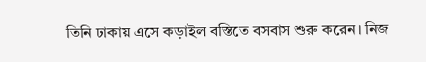তিনি ঢাকায় এসে কড়াইল বস্তিতে বসবাস শুরু করেন। নিজ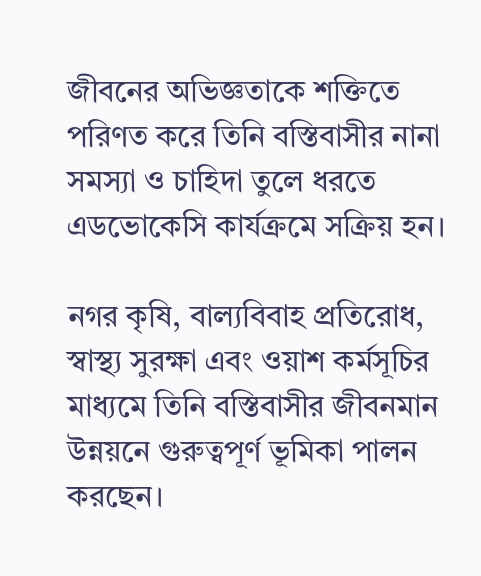জীবনের অভিজ্ঞতাকে শক্তিতে পরিণত করে তিনি বস্তিবাসীর নানা সমস্যা ও চাহিদা তুলে ধরতে এডভোকেসি কার্যক্রমে সক্রিয় হন।

নগর কৃষি, বাল্যবিবাহ প্রতিরোধ, স্বাস্থ্য সুরক্ষা এবং ওয়াশ কর্মসূচির মাধ্যমে তিনি বস্তিবাসীর জীবনমান উন্নয়নে গুরুত্বপূর্ণ ভূমিকা পালন করছেন।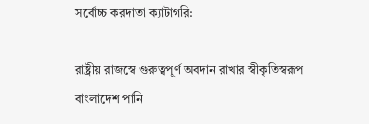সর্বোচ্চ করদাতা ক্যাটাগরি:

রাষ্ট্রীয় রাজস্বে গুরুত্বপূর্ণ অবদান রাখার স্বীকৃতিস্বরূপ বাংলাদেশ পানি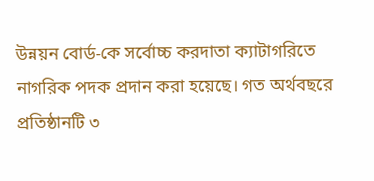উন্নয়ন বোর্ড-কে সর্বোচ্চ করদাতা ক্যাটাগরিতে নাগরিক পদক প্রদান করা হয়েছে। গত অর্থবছরে প্রতিষ্ঠানটি ৩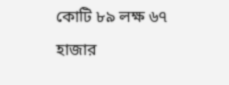কোটি ৮৯ লক্ষ ৬৭ হাজার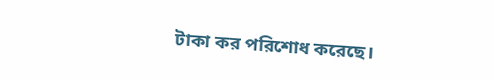টাকা কর পরিশোধ করেছে।